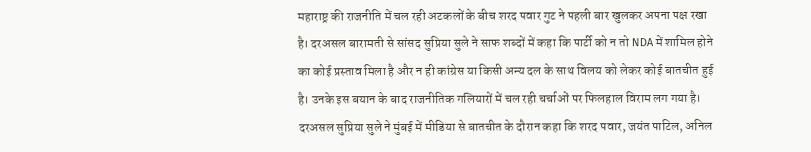महाराष्ट्र की राजनीति में चल रही अटकलों के बीच शरद पवार गुट ने पहली बार खुलकर अपना पक्ष रखा है। दरअसल बारामती से सांसद सुप्रिया सुले ने साफ शब्दों में कहा कि पार्टी को न तो NDA में शामिल होने का कोई प्रस्ताव मिला है और न ही कांग्रेस या किसी अन्य दल के साथ विलय को लेकर कोई बातचीत हुई है। उनके इस बयान के बाद राजनीतिक गलियारों में चल रही चर्चाओं पर फिलहाल विराम लग गया है।
दरअसल सुप्रिया सुले ने मुंबई में मीडिया से बातचीत के दौरान कहा कि शरद पवार, जयंत पाटिल, अनिल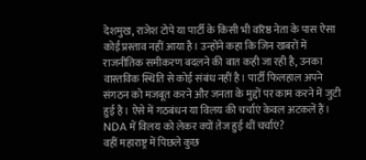देशमुख, राजेश टोपे या पार्टी के किसी भी वरिष्ठ नेता के पास ऐसा कोई प्रस्ताव नहीं आया है। उन्होंने कहा कि जिन खबरों में राजनीतिक समीकरण बदलने की बात कही जा रही है, उनका वास्तविक स्थिति से कोई संबंध नहीं है। पार्टी फिलहाल अपने संगठन को मजबूत करने और जनता के मुद्दों पर काम करने में जुटी हुई है। ऐसे में गठबंधन या विलय की चर्चाएं केवल अटकलें हैं।
NDA में विलय को लेकर क्यों तेज हुई थीं चर्चाएं?
वहीं महाराष्ट्र में पिछले कुछ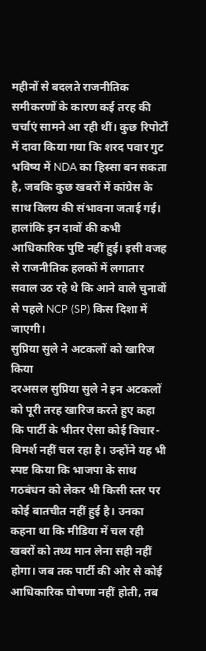महीनों से बदलते राजनीतिक समीकरणों के कारण कई तरह की चर्चाएं सामने आ रही थीं। कुछ रिपोर्टों में दावा किया गया कि शरद पवार गुट भविष्य में NDA का हिस्सा बन सकता है, जबकि कुछ खबरों में कांग्रेस के साथ विलय की संभावना जताई गई। हालांकि इन दावों की कभी आधिकारिक पुष्टि नहीं हुई। इसी वजह से राजनीतिक हलकों में लगातार सवाल उठ रहे थे कि आने वाले चुनावों से पहले NCP (SP) किस दिशा में जाएगी।
सुप्रिया सुले ने अटकलों को खारिज किया
दरअसल सुप्रिया सुले ने इन अटकलों को पूरी तरह खारिज करते हुए कहा कि पार्टी के भीतर ऐसा कोई विचार-विमर्श नहीं चल रहा है। उन्होंने यह भी स्पष्ट किया कि भाजपा के साथ गठबंधन को लेकर भी किसी स्तर पर कोई बातचीत नहीं हुई है। उनका कहना था कि मीडिया में चल रही खबरों को तथ्य मान लेना सही नहीं होगा। जब तक पार्टी की ओर से कोई आधिकारिक घोषणा नहीं होती, तब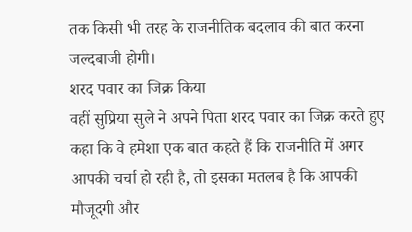तक किसी भी तरह के राजनीतिक बदलाव की बात करना जल्दबाजी होगी।
शरद पवार का जिक्र किया
वहीं सुप्रिया सुले ने अपने पिता शरद पवार का जिक्र करते हुए कहा कि वे हमेशा एक बात कहते हैं कि राजनीति में अगर आपकी चर्चा हो रही है, तो इसका मतलब है कि आपकी मौजूदगी और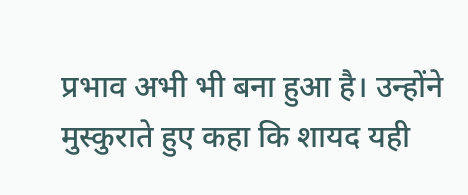प्रभाव अभी भी बना हुआ है। उन्होंने मुस्कुराते हुए कहा कि शायद यही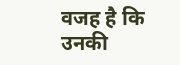वजह है कि उनकी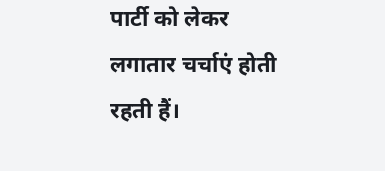पार्टी को लेकर लगातार चर्चाएं होती रहती हैं।